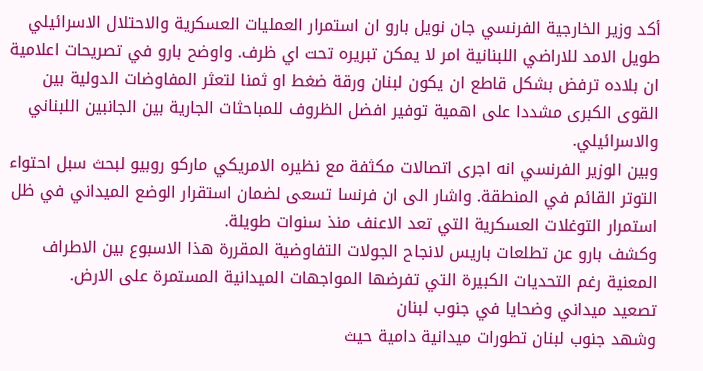أكد وزير الخارجية الفرنسي جان نويل بارو ان استمرار العمليات العسكرية والاحتلال الاسرائيلي طويل الامد للاراضي اللبنانية امر لا يمكن تبريره تحت اي ظرف. واوضح بارو في تصريحات اعلامية ان بلاده ترفض بشكل قاطع ان يكون لبنان ورقة ضغط او ثمنا لتعثر المفاوضات الدولية بين القوى الكبرى مشددا على اهمية توفير افضل الظروف للمباحثات الجارية بين الجانبين اللبناني والاسرائيلي.
وبين الوزير الفرنسي انه اجرى اتصالات مكثفة مع نظيره الامريكي ماركو روبيو لبحث سبل احتواء التوتر القائم في المنطقة. واشار الى ان فرنسا تسعى لضمان استقرار الوضع الميداني في ظل استمرار التوغلات العسكرية التي تعد الاعنف منذ سنوات طويلة.
وكشف بارو عن تطلعات باريس لانجاح الجولات التفاوضية المقررة هذا الاسبوع بين الاطراف المعنية رغم التحديات الكبيرة التي تفرضها المواجهات الميدانية المستمرة على الارض.
تصعيد ميداني وضحايا في جنوب لبنان
وشهد جنوب لبنان تطورات ميدانية دامية حيث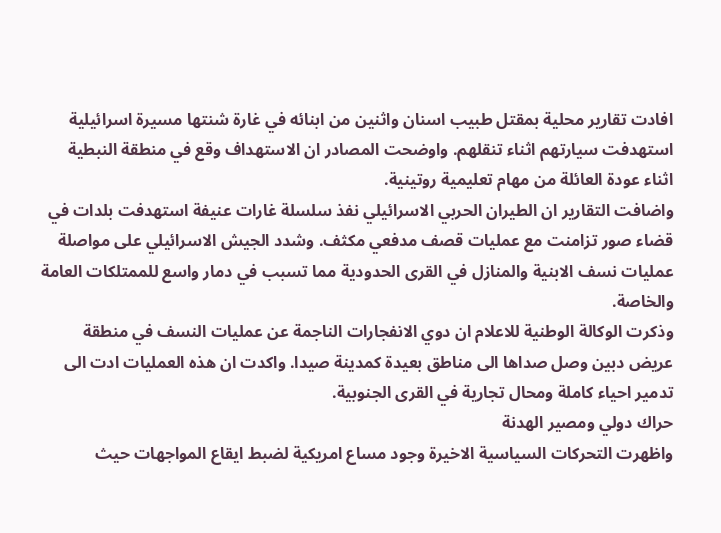افادت تقارير محلية بمقتل طبيب اسنان واثنين من ابنائه في غارة شنتها مسيرة اسرائيلية استهدفت سيارتهم اثناء تنقلهم. واوضحت المصادر ان الاستهداف وقع في منطقة النبطية اثناء عودة العائلة من مهام تعليمية روتينية.
واضافت التقارير ان الطيران الحربي الاسرائيلي نفذ سلسلة غارات عنيفة استهدفت بلدات في قضاء صور تزامنت مع عمليات قصف مدفعي مكثف. وشدد الجيش الاسرائيلي على مواصلة عمليات نسف الابنية والمنازل في القرى الحدودية مما تسبب في دمار واسع للممتلكات العامة والخاصة.
وذكرت الوكالة الوطنية للاعلام ان دوي الانفجارات الناجمة عن عمليات النسف في منطقة عريض دبين وصل صداها الى مناطق بعيدة كمدينة صيدا. واكدت ان هذه العمليات ادت الى تدمير احياء كاملة ومحال تجارية في القرى الجنوبية.
حراك دولي ومصير الهدنة
واظهرت التحركات السياسية الاخيرة وجود مساع امريكية لضبط ايقاع المواجهات حيث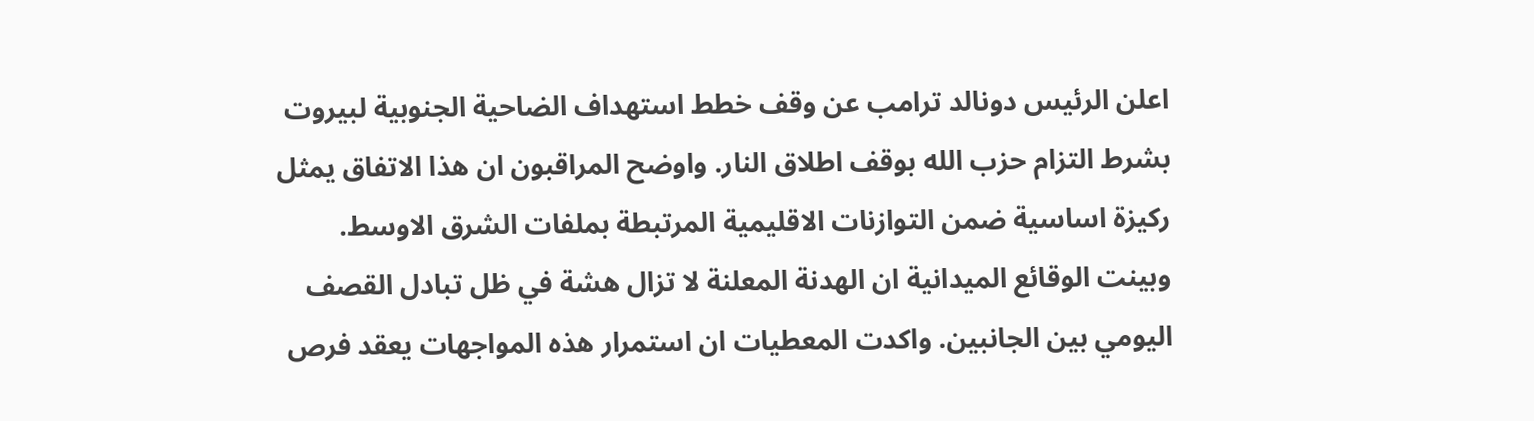اعلن الرئيس دونالد ترامب عن وقف خطط استهداف الضاحية الجنوبية لبيروت بشرط التزام حزب الله بوقف اطلاق النار. واوضح المراقبون ان هذا الاتفاق يمثل ركيزة اساسية ضمن التوازنات الاقليمية المرتبطة بملفات الشرق الاوسط.
وبينت الوقائع الميدانية ان الهدنة المعلنة لا تزال هشة في ظل تبادل القصف اليومي بين الجانبين. واكدت المعطيات ان استمرار هذه المواجهات يعقد فرص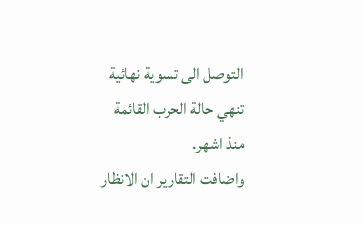التوصل الى تسوية نهائية تنهي حالة الحرب القائمة منذ اشهر.
واضافت التقارير ان الانظار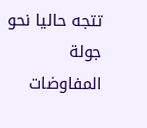تتجه حاليا نحو جولة المفاوضات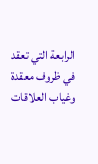الرابعة التي تعقد في ظروف معقدة وغياب العلاقات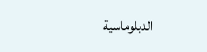الدبلوماسية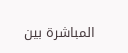المباشرة بين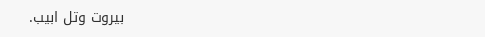بيروت وتل ابيب.